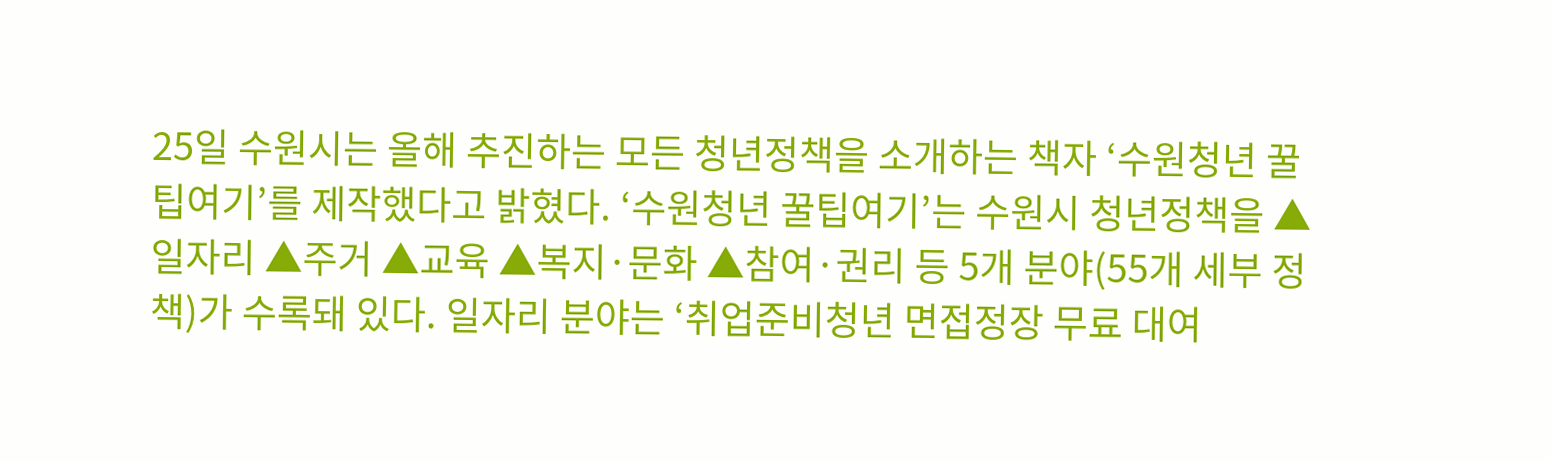25일 수원시는 올해 추진하는 모든 청년정책을 소개하는 책자 ‘수원청년 꿀팁여기’를 제작했다고 밝혔다. ‘수원청년 꿀팁여기’는 수원시 청년정책을 ▲일자리 ▲주거 ▲교육 ▲복지·문화 ▲참여·권리 등 5개 분야(55개 세부 정책)가 수록돼 있다. 일자리 분야는 ‘취업준비청년 면접정장 무료 대여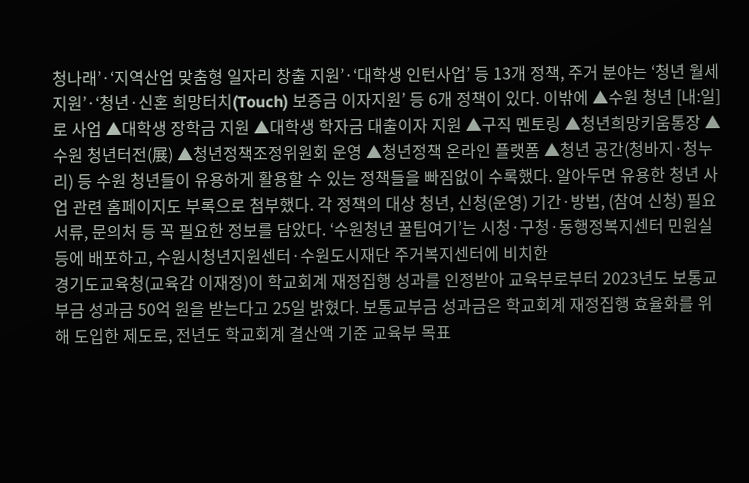청나래’·‘지역산업 맞춤형 일자리 창출 지원’·‘대학생 인턴사업’ 등 13개 정책, 주거 분야는 ‘청년 월세 지원’·‘청년·신혼 희망터치(Touch) 보증금 이자지원’ 등 6개 정책이 있다. 이밖에 ▲수원 청년 [내:일]로 사업 ▲대학생 장학금 지원 ▲대학생 학자금 대출이자 지원 ▲구직 멘토링 ▲청년희망키움통장 ▲수원 청년터전(展) ▲청년정책조정위원회 운영 ▲청년정책 온라인 플랫폼 ▲청년 공간(청바지·청누리) 등 수원 청년들이 유용하게 활용할 수 있는 정책들을 빠짐없이 수록했다. 알아두면 유용한 청년 사업 관련 홈페이지도 부록으로 첨부했다. 각 정책의 대상 청년, 신청(운영) 기간·방법, (참여 신청) 필요 서류, 문의처 등 꼭 필요한 정보를 담았다. ‘수원청년 꿀팁여기’는 시청·구청·동행정복지센터 민원실 등에 배포하고, 수원시청년지원센터·수원도시재단 주거복지센터에 비치한
경기도교육청(교육감 이재정)이 학교회계 재정집행 성과를 인정받아 교육부로부터 2023년도 보통교부금 성과금 50억 원을 받는다고 25일 밝혔다. 보통교부금 성과금은 학교회계 재정집행 효율화를 위해 도입한 제도로, 전년도 학교회계 결산액 기준 교육부 목표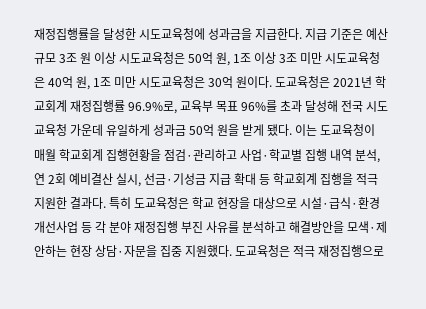재정집행률을 달성한 시도교육청에 성과금을 지급한다. 지급 기준은 예산 규모 3조 원 이상 시도교육청은 50억 원, 1조 이상 3조 미만 시도교육청은 40억 원, 1조 미만 시도교육청은 30억 원이다. 도교육청은 2021년 학교회계 재정집행률 96.9%로, 교육부 목표 96%를 초과 달성해 전국 시도교육청 가운데 유일하게 성과금 50억 원을 받게 됐다. 이는 도교육청이 매월 학교회계 집행현황을 점검·관리하고 사업·학교별 집행 내역 분석, 연 2회 예비결산 실시, 선금·기성금 지급 확대 등 학교회계 집행을 적극 지원한 결과다. 특히 도교육청은 학교 현장을 대상으로 시설·급식·환경개선사업 등 각 분야 재정집행 부진 사유를 분석하고 해결방안을 모색·제안하는 현장 상담·자문을 집중 지원했다. 도교육청은 적극 재정집행으로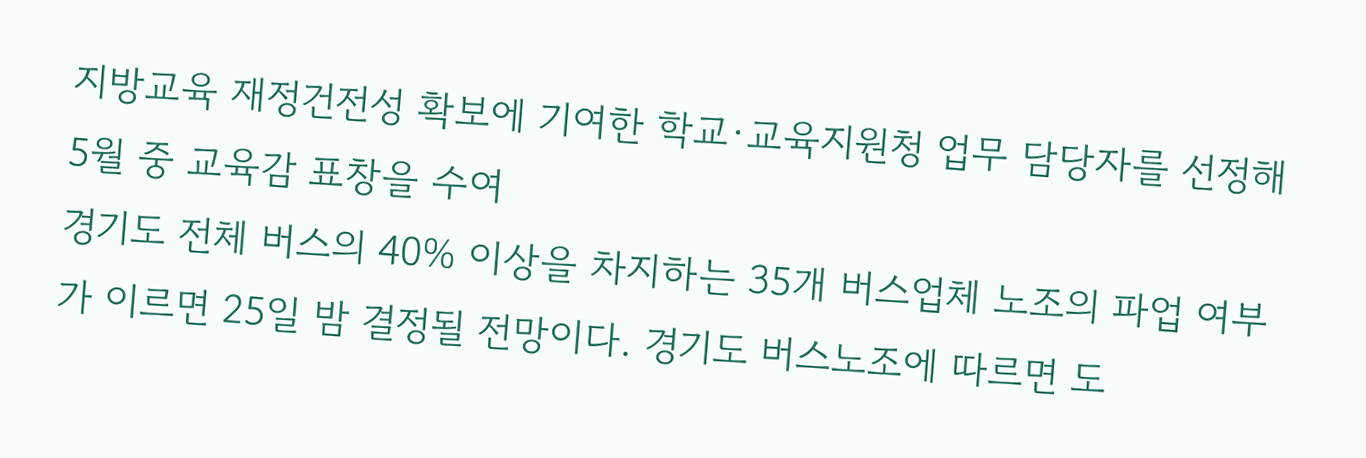지방교육 재정건전성 확보에 기여한 학교·교육지원청 업무 담당자를 선정해 5월 중 교육감 표창을 수여
경기도 전체 버스의 40% 이상을 차지하는 35개 버스업체 노조의 파업 여부가 이르면 25일 밤 결정될 전망이다. 경기도 버스노조에 따르면 도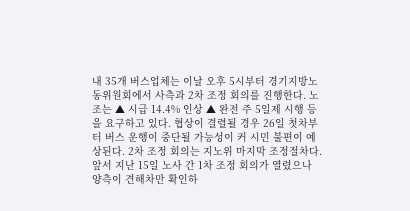내 35개 버스업체는 이날 오후 5시부터 경기지방노동위원회에서 사측과 2차 조정 회의를 진행한다. 노조는 ▲ 시급 14.4% 인상 ▲ 완전 주 5일제 시행 등을 요구하고 있다. 협상이 결렬될 경우 26일 첫차부터 버스 운행이 중단될 가능성이 커 시민 불편이 예상된다. 2차 조정 회의는 지노위 마지막 조정절차다. 앞서 지난 15일 노사 간 1차 조정 회의가 열렸으나 양측이 견해차만 확인하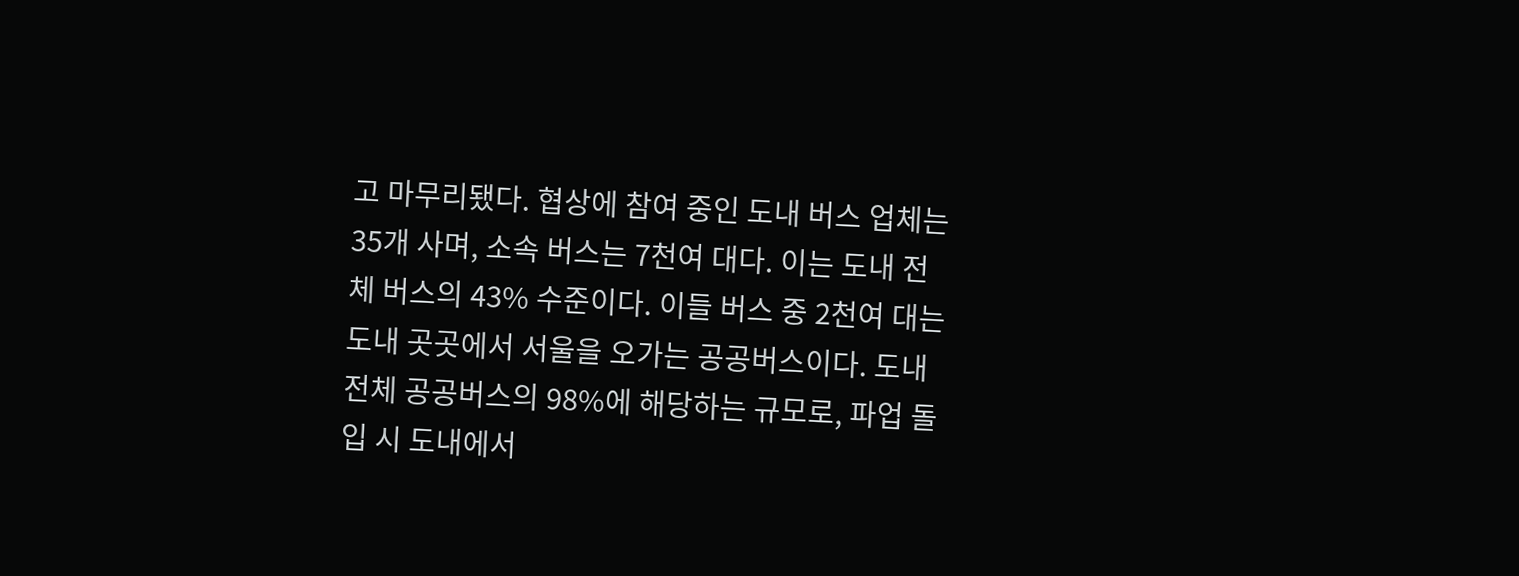고 마무리됐다. 협상에 참여 중인 도내 버스 업체는 35개 사며, 소속 버스는 7천여 대다. 이는 도내 전체 버스의 43% 수준이다. 이들 버스 중 2천여 대는 도내 곳곳에서 서울을 오가는 공공버스이다. 도내 전체 공공버스의 98%에 해당하는 규모로, 파업 돌입 시 도내에서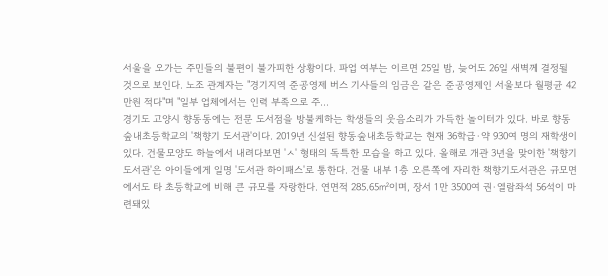서울을 오가는 주민들의 불편이 불가피한 상황이다. 파업 여부는 이르면 25일 밤, 늦어도 26일 새벽께 결정될 것으로 보인다. 노조 관계자는 "경기지역 준공영제 버스 기사들의 임금은 같은 준공영제인 서울보다 월평균 42만원 적다"며 "일부 업체에서는 인력 부족으로 주…
경기도 고양시 향동동에는 전문 도서점을 방불케하는 학생들의 웃음소리가 가득한 놀이터가 있다. 바로 향동숲내초등학교의 '책향기 도서관'이다. 2019년 신설된 향동숲내초등학교는 현재 36학급·약 930여 명의 재학생이 있다. 건물모양도 하늘에서 내려다보면 'ㅅ' 형태의 독특한 모습을 하고 있다. 올해로 개관 3년을 맞이한 '책향기도서관'은 아이들에게 일명 '도서관 하이패스'로 통한다. 건물 내부 1층 오른쪽에 자리한 책향기도서관은 규모면에서도 타 초등학교에 비해 큰 규모를 자랑한다. 연면적 285.65㎡이며, 장서 1만 3500여 권·열람좌석 56석이 마련돼있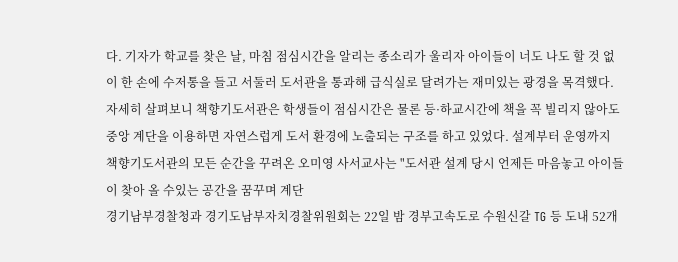다. 기자가 학교를 찾은 날, 마침 점심시간을 알리는 종소리가 울리자 아이들이 너도 나도 할 것 없이 한 손에 수저통을 들고 서둘러 도서관을 통과해 급식실로 달려가는 재미있는 광경을 목격했다. 자세히 살펴보니 책향기도서관은 학생들이 점심시간은 물론 등·하교시간에 책을 꼭 빌리지 않아도 중앙 계단을 이용하면 자연스럽게 도서 환경에 노출되는 구조를 하고 있었다. 설계부터 운영까지 책향기도서관의 모든 순간을 꾸려온 오미영 사서교사는 "도서관 설계 당시 언제든 마음놓고 아이들이 찾아 올 수있는 공간을 꿈꾸며 계단
경기남부경찰청과 경기도남부자치경찰위원회는 22일 밤 경부고속도로 수원신갈 TG 등 도내 52개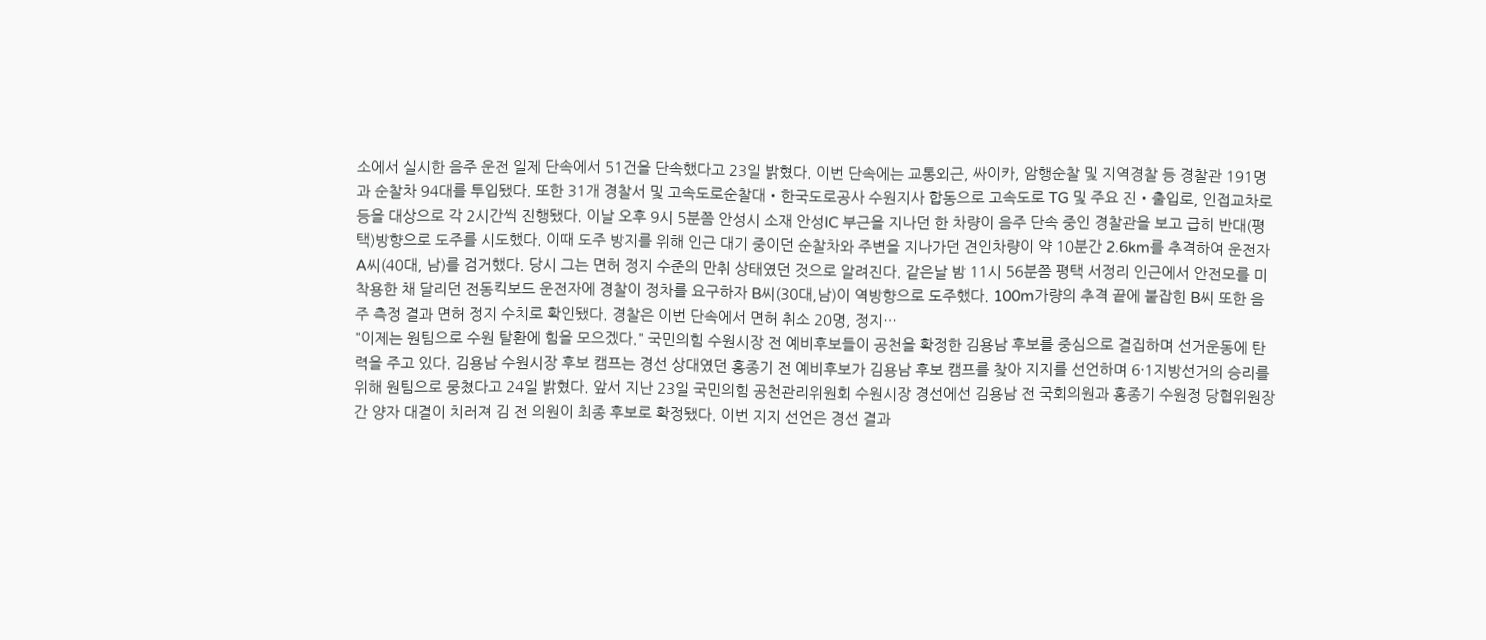소에서 실시한 음주 운전 일제 단속에서 51건을 단속했다고 23일 밝혔다. 이번 단속에는 교통외근, 싸이카, 암행순찰 및 지역경찰 등 경찰관 191명과 순찰차 94대를 투입됐다. 또한 31개 경찰서 및 고속도로순찰대‧한국도로공사 수원지사 합동으로 고속도로 TG 및 주요 진‧출입로, 인접교차로 등을 대상으로 각 2시간씩 진행됐다. 이날 오후 9시 5분쯤 안성시 소재 안성IC 부근을 지나던 한 차량이 음주 단속 중인 경찰관을 보고 급히 반대(평택)방향으로 도주를 시도했다. 이때 도주 방지를 위해 인근 대기 중이던 순찰차와 주변을 지나가던 견인차량이 약 10분간 2.6km를 추격하여 운전자 A씨(40대, 남)를 검거했다. 당시 그는 면허 정지 수준의 만취 상태였던 것으로 알려진다. 같은날 밤 11시 56분쯤 평택 서정리 인근에서 안전모를 미착용한 채 달리던 전동킥보드 운전자에 경찰이 정차를 요구하자 B씨(30대,남)이 역방향으로 도주했다. 100m가량의 추격 끝에 붙잡힌 B씨 또한 음주 측정 결과 면허 정지 수치로 확인됐다. 경찰은 이번 단속에서 면허 취소 20명, 정지…
"이제는 원팀으로 수원 탈환에 힘을 모으겠다." 국민의힘 수원시장 전 예비후보들이 공천을 확정한 김용남 후보를 중심으로 결집하며 선거운동에 탄력을 주고 있다. 김용남 수원시장 후보 캠프는 경선 상대였던 홍종기 전 예비후보가 김용남 후보 캠프를 찾아 지지를 선언하며 6·1지방선거의 승리를 위해 원팀으로 뭉쳤다고 24일 밝혔다. 앞서 지난 23일 국민의힘 공천관리위원회 수원시장 경선에선 김용남 전 국회의원과 홍종기 수원정 당협위원장 간 양자 대결이 치러져 김 전 의원이 최종 후보로 확정됐다. 이번 지지 선언은 경선 결과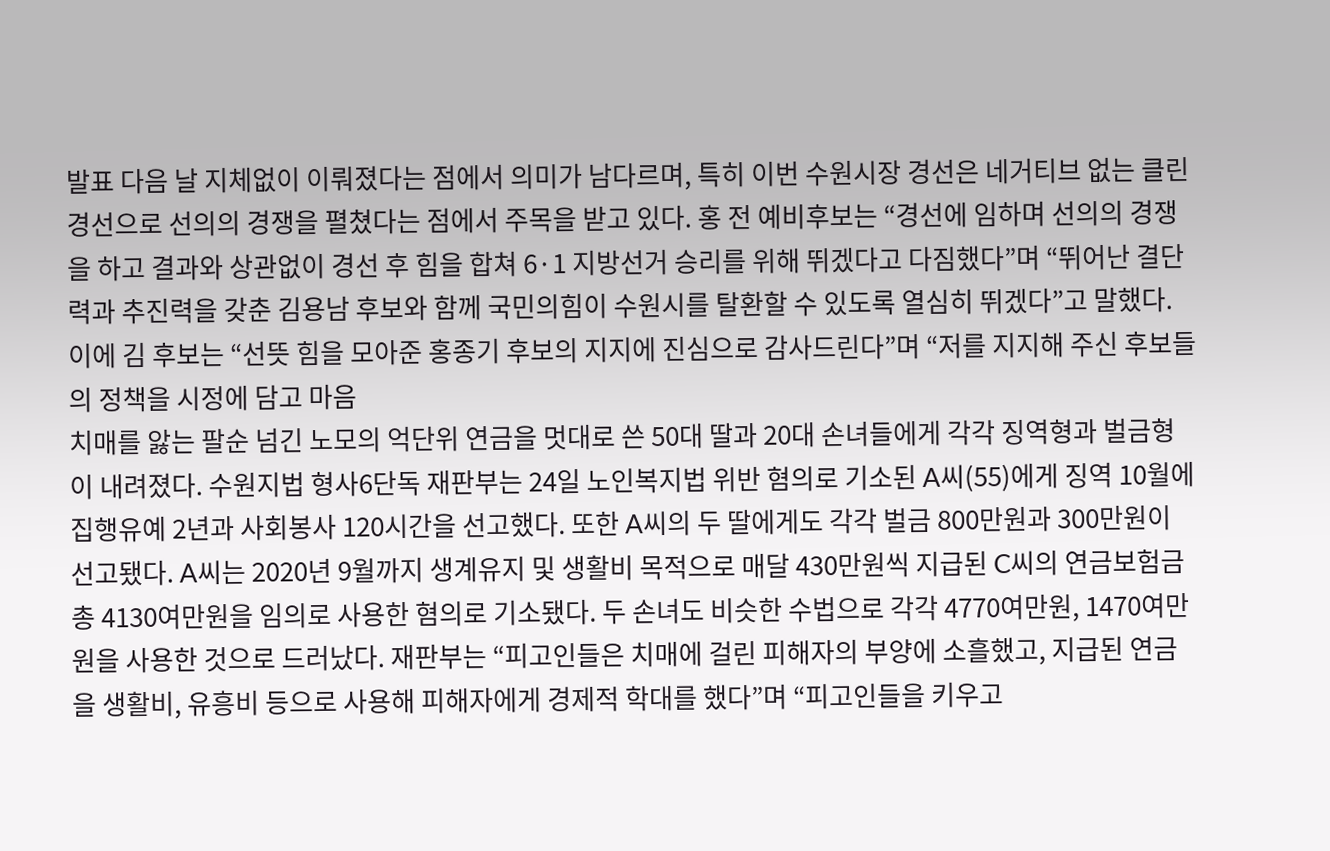발표 다음 날 지체없이 이뤄졌다는 점에서 의미가 남다르며, 특히 이번 수원시장 경선은 네거티브 없는 클린경선으로 선의의 경쟁을 펼쳤다는 점에서 주목을 받고 있다. 홍 전 예비후보는 “경선에 임하며 선의의 경쟁을 하고 결과와 상관없이 경선 후 힘을 합쳐 6·1 지방선거 승리를 위해 뛰겠다고 다짐했다”며 “뛰어난 결단력과 추진력을 갖춘 김용남 후보와 함께 국민의힘이 수원시를 탈환할 수 있도록 열심히 뛰겠다”고 말했다. 이에 김 후보는 “선뜻 힘을 모아준 홍종기 후보의 지지에 진심으로 감사드린다”며 “저를 지지해 주신 후보들의 정책을 시정에 담고 마음
치매를 앓는 팔순 넘긴 노모의 억단위 연금을 멋대로 쓴 50대 딸과 20대 손녀들에게 각각 징역형과 벌금형이 내려졌다. 수원지법 형사6단독 재판부는 24일 노인복지법 위반 혐의로 기소된 A씨(55)에게 징역 10월에 집행유예 2년과 사회봉사 120시간을 선고했다. 또한 A씨의 두 딸에게도 각각 벌금 800만원과 300만원이 선고됐다. A씨는 2020년 9월까지 생계유지 및 생활비 목적으로 매달 430만원씩 지급된 C씨의 연금보험금 총 4130여만원을 임의로 사용한 혐의로 기소됐다. 두 손녀도 비슷한 수법으로 각각 4770여만원, 1470여만원을 사용한 것으로 드러났다. 재판부는 “피고인들은 치매에 걸린 피해자의 부양에 소흘했고, 지급된 연금을 생활비, 유흥비 등으로 사용해 피해자에게 경제적 학대를 했다”며 “피고인들을 키우고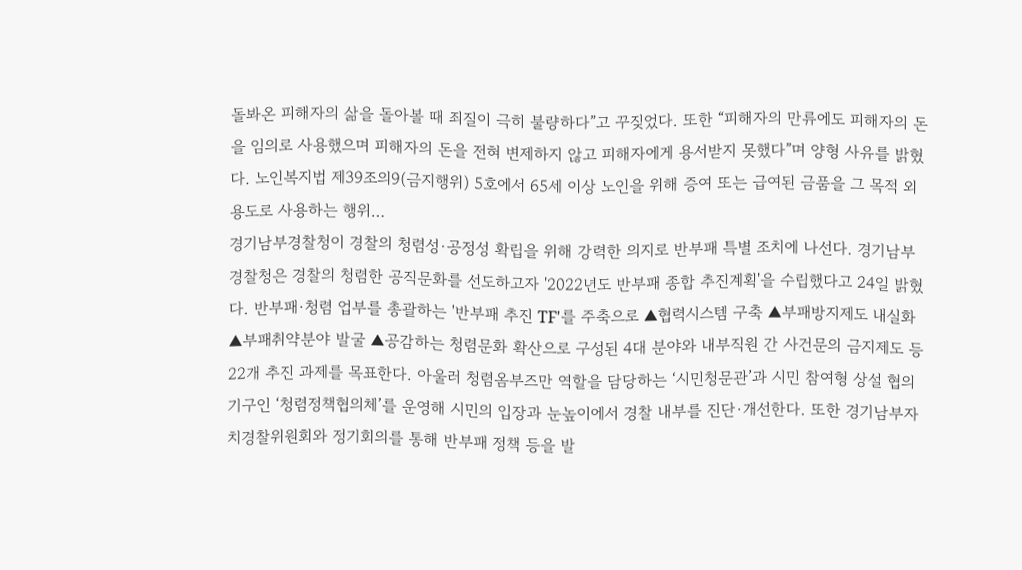돌봐온 피해자의 삶을 돌아볼 때 죄질이 극히 불량하다”고 꾸짖었다. 또한 “피해자의 만류에도 피해자의 돈을 임의로 사용했으며 피해자의 돈을 전혀 변제하지 않고 피해자에게 용서받지 못했다”며 양형 사유를 밝혔다. 노인복지법 제39조의9(금지행위) 5호에서 65세 이상 노인을 위해 증여 또는 급여된 금품을 그 목적 외 용도로 사용하는 행위…
경기남부경찰청이 경찰의 청렴성·공정성 확립을 위해 강력한 의지로 반부패 특별 조치에 나선다. 경기남부경찰청은 경찰의 청렴한 공직문화를 선도하고자 '2022년도 반부패 종합 추진계획'을 수립했다고 24일 밝혔다. 반부패·청렴 업부를 총괄하는 '반부패 추진 TF'를 주축으로 ▲협력시스템 구축 ▲부패방지제도 내실화 ▲부패취약분야 발굴 ▲공감하는 청렴문화 확산으로 구성된 4대 분야와 내부직원 간 사건문의 금지제도 등 22개 추진 과제를 목표한다. 아울러 청렴옴부즈만 역할을 담당하는 ‘시민청문관’과 시민 참여형 상설 협의기구인 ‘청렴정책협의체’를 운영해 시민의 입장과 눈높이에서 경찰 내부를 진단·개선한다. 또한 경기남부자치경찰위원회와 정기회의를 통해 반부패 정책 등을 발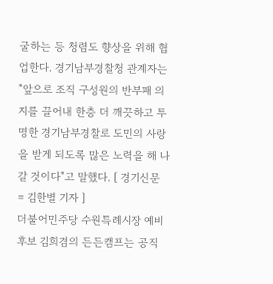굴하는 등 청렴도 향상을 위해 협업한다. 경기남부경찰청 관계자는 "앞으로 조직 구성원의 반부패 의지를 끌어내 한층 더 깨끗하고 투명한 경기남부경찰로 도민의 사랑을 받게 되도록 많은 노력을 해 나갈 것이다"고 말했다. [ 경기신문 = 김한별 기자 ]
더불어민주당 수원특례시장 예비후보 김희겸의 든든캠프는 공직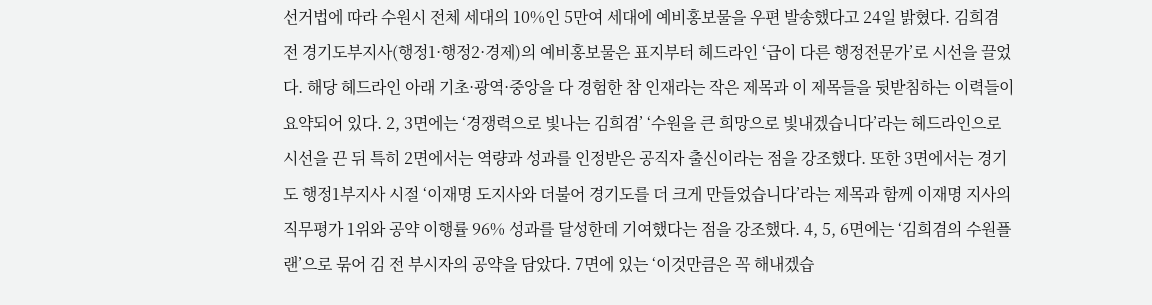선거법에 따라 수원시 전체 세대의 10%인 5만여 세대에 예비홍보물을 우편 발송했다고 24일 밝혔다. 김희겸 전 경기도부지사(행정1·행정2·경제)의 예비홍보물은 표지부터 헤드라인 ‘급이 다른 행정전문가’로 시선을 끌었다. 해당 헤드라인 아래 기초·광역·중앙을 다 경험한 참 인재라는 작은 제목과 이 제목들을 뒷받침하는 이력들이 요약되어 있다. 2, 3면에는 ‘경쟁력으로 빛나는 김희겸’ ‘수원을 큰 희망으로 빛내겠습니다’라는 헤드라인으로 시선을 끈 뒤 특히 2면에서는 역량과 성과를 인정받은 공직자 출신이라는 점을 강조했다. 또한 3면에서는 경기도 행정1부지사 시절 ‘이재명 도지사와 더불어 경기도를 더 크게 만들었습니다’라는 제목과 함께 이재명 지사의 직무평가 1위와 공약 이행률 96% 성과를 달성한데 기여했다는 점을 강조했다. 4, 5, 6면에는 ‘김희겸의 수원플랜’으로 묶어 김 전 부시자의 공약을 담았다. 7면에 있는 ‘이것만큼은 꼭 해내겠습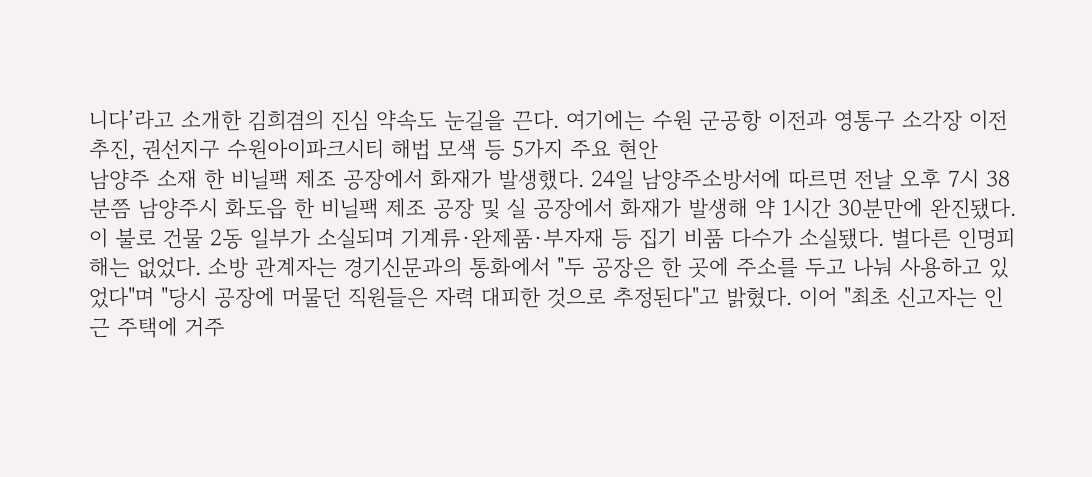니다’라고 소개한 김희겸의 진심 약속도 눈길을 끈다. 여기에는 수원 군공항 이전과 영통구 소각장 이전 추진, 권선지구 수원아이파크시티 해법 모색 등 5가지 주요 현안
남양주 소재 한 비닐팩 제조 공장에서 화재가 발생했다. 24일 남양주소방서에 따르면 전날 오후 7시 38분쯤 남양주시 화도읍 한 비닐팩 제조 공장 및 실 공장에서 화재가 발생해 약 1시간 30분만에 완진됐다. 이 불로 건물 2동 일부가 소실되며 기계류·완제품·부자재 등 집기 비품 다수가 소실됐다. 별다른 인명피해는 없었다. 소방 관계자는 경기신문과의 통화에서 "두 공장은 한 곳에 주소를 두고 나눠 사용하고 있었다"며 "당시 공장에 머물던 직원들은 자력 대피한 것으로 추정된다"고 밝혔다. 이어 "최초 신고자는 인근 주택에 거주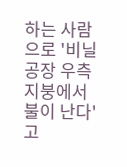하는 사람으로 '비닐 공장 우측 지붕에서 불이 난다'고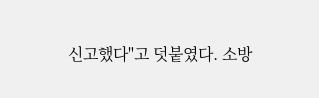신고했다"고 덧붙였다. 소방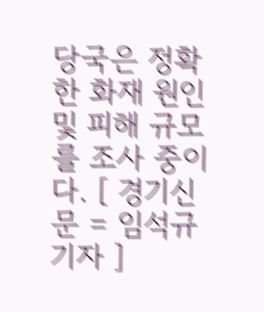당국은 정확한 화재 원인 및 피해 규모를 조사 중이다. [ 경기신문 = 임석규 기자 ]